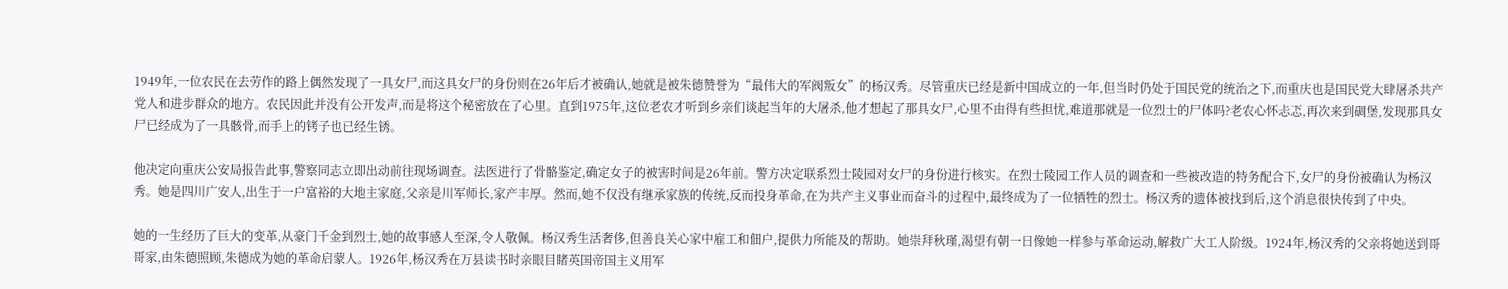1949年,一位农民在去劳作的路上偶然发现了一具女尸,而这具女尸的身份则在26年后才被确认,她就是被朱德赞誉为“最伟大的军阀叛女”的杨汉秀。尽管重庆已经是新中国成立的一年,但当时仍处于国民党的统治之下,而重庆也是国民党大肆屠杀共产党人和进步群众的地方。农民因此并没有公开发声,而是将这个秘密放在了心里。直到1975年,这位老农才听到乡亲们谈起当年的大屠杀,他才想起了那具女尸,心里不由得有些担忧,难道那就是一位烈士的尸体吗?老农心怀忐忑,再次来到碉堡,发现那具女尸已经成为了一具骸骨,而手上的铐子也已经生锈。

他决定向重庆公安局报告此事,警察同志立即出动前往现场调查。法医进行了骨骼鉴定,确定女子的被害时间是26年前。警方决定联系烈士陵园对女尸的身份进行核实。在烈士陵园工作人员的调查和一些被改造的特务配合下,女尸的身份被确认为杨汉秀。她是四川广安人,出生于一户富裕的大地主家庭,父亲是川军师长,家产丰厚。然而,她不仅没有继承家族的传统,反而投身革命,在为共产主义事业而奋斗的过程中,最终成为了一位牺牲的烈士。杨汉秀的遗体被找到后,这个消息很快传到了中央。

她的一生经历了巨大的变革,从豪门千金到烈士,她的故事感人至深,令人敬佩。杨汉秀生活奢侈,但善良关心家中雇工和佃户,提供力所能及的帮助。她崇拜秋瑾,渴望有朝一日像她一样参与革命运动,解救广大工人阶级。1924年,杨汉秀的父亲将她送到哥哥家,由朱德照顾,朱德成为她的革命启蒙人。1926年,杨汉秀在万县读书时亲眼目睹英国帝国主义用军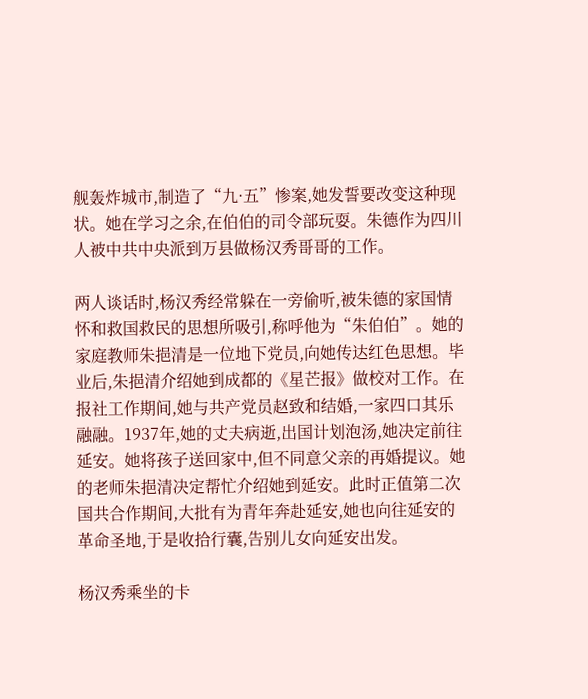舰轰炸城市,制造了“九·五”惨案,她发誓要改变这种现状。她在学习之余,在伯伯的司令部玩耍。朱德作为四川人被中共中央派到万县做杨汉秀哥哥的工作。

两人谈话时,杨汉秀经常躲在一旁偷听,被朱德的家国情怀和救国救民的思想所吸引,称呼他为“朱伯伯”。她的家庭教师朱挹清是一位地下党员,向她传达红色思想。毕业后,朱挹清介绍她到成都的《星芒报》做校对工作。在报社工作期间,她与共产党员赵致和结婚,一家四口其乐融融。1937年,她的丈夫病逝,出国计划泡汤,她决定前往延安。她将孩子送回家中,但不同意父亲的再婚提议。她的老师朱挹清决定帮忙介绍她到延安。此时正值第二次国共合作期间,大批有为青年奔赴延安,她也向往延安的革命圣地,于是收拾行囊,告别儿女向延安出发。

杨汉秀乘坐的卡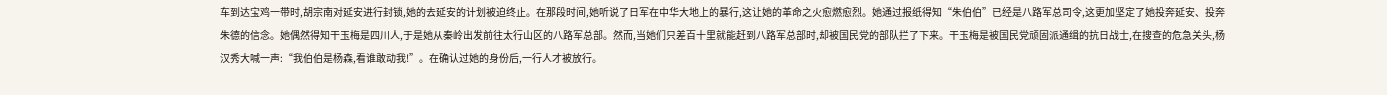车到达宝鸡一带时,胡宗南对延安进行封锁,她的去延安的计划被迫终止。在那段时间,她听说了日军在中华大地上的暴行,这让她的革命之火愈燃愈烈。她通过报纸得知“朱伯伯”已经是八路军总司令,这更加坚定了她投奔延安、投奔朱德的信念。她偶然得知干玉梅是四川人,于是她从秦岭出发前往太行山区的八路军总部。然而,当她们只差百十里就能赶到八路军总部时,却被国民党的部队拦了下来。干玉梅是被国民党顽固派通缉的抗日战士,在搜查的危急关头,杨汉秀大喊一声:“我伯伯是杨森,看谁敢动我!”。在确认过她的身份后,一行人才被放行。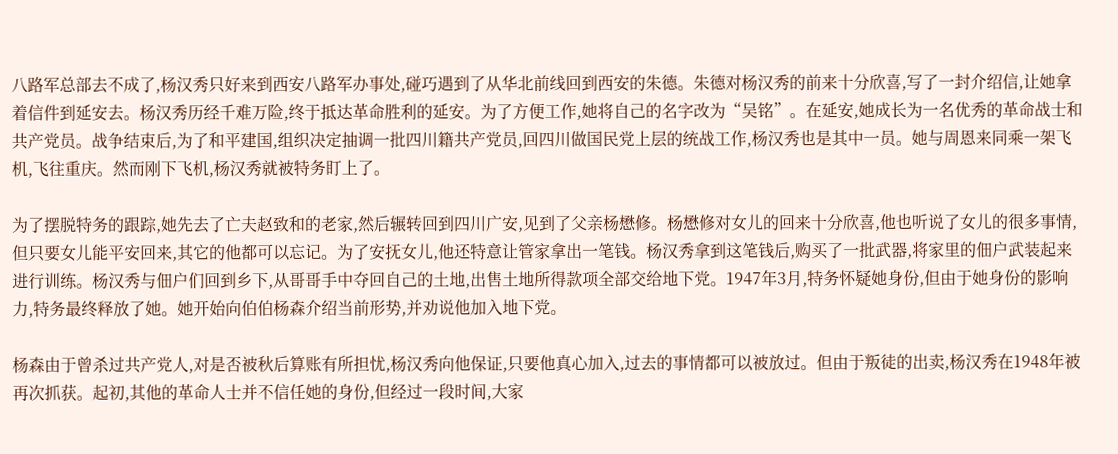八路军总部去不成了,杨汉秀只好来到西安八路军办事处,碰巧遇到了从华北前线回到西安的朱德。朱德对杨汉秀的前来十分欣喜,写了一封介绍信,让她拿着信件到延安去。杨汉秀历经千难万险,终于抵达革命胜利的延安。为了方便工作,她将自己的名字改为“吴铭”。在延安,她成长为一名优秀的革命战士和共产党员。战争结束后,为了和平建国,组织决定抽调一批四川籍共产党员,回四川做国民党上层的统战工作,杨汉秀也是其中一员。她与周恩来同乘一架飞机,飞往重庆。然而刚下飞机,杨汉秀就被特务盯上了。

为了摆脱特务的跟踪,她先去了亡夫赵致和的老家,然后辗转回到四川广安,见到了父亲杨懋修。杨懋修对女儿的回来十分欣喜,他也听说了女儿的很多事情,但只要女儿能平安回来,其它的他都可以忘记。为了安抚女儿,他还特意让管家拿出一笔钱。杨汉秀拿到这笔钱后,购买了一批武器,将家里的佃户武装起来进行训练。杨汉秀与佃户们回到乡下,从哥哥手中夺回自己的土地,出售土地所得款项全部交给地下党。1947年3月,特务怀疑她身份,但由于她身份的影响力,特务最终释放了她。她开始向伯伯杨森介绍当前形势,并劝说他加入地下党。

杨森由于曾杀过共产党人,对是否被秋后算账有所担忧,杨汉秀向他保证,只要他真心加入,过去的事情都可以被放过。但由于叛徒的出卖,杨汉秀在1948年被再次抓获。起初,其他的革命人士并不信任她的身份,但经过一段时间,大家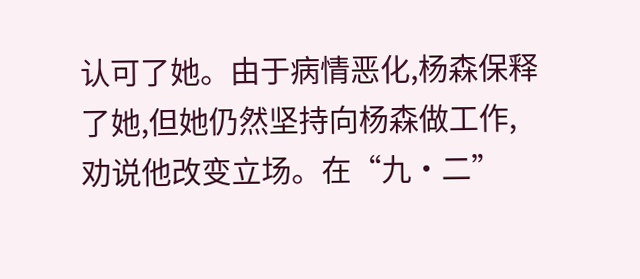认可了她。由于病情恶化,杨森保释了她,但她仍然坚持向杨森做工作,劝说他改变立场。在“九·二”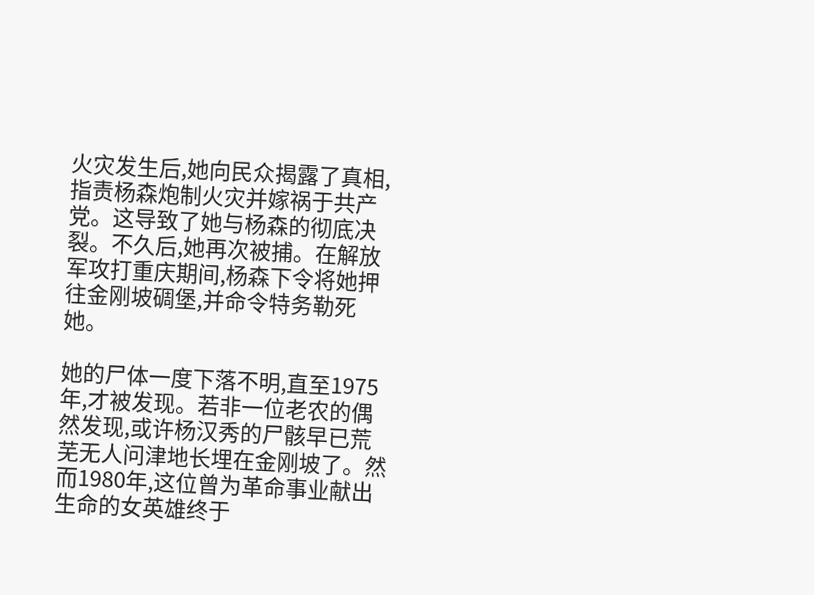火灾发生后,她向民众揭露了真相,指责杨森炮制火灾并嫁祸于共产党。这导致了她与杨森的彻底决裂。不久后,她再次被捕。在解放军攻打重庆期间,杨森下令将她押往金刚坡碉堡,并命令特务勒死她。

她的尸体一度下落不明,直至1975年,才被发现。若非一位老农的偶然发现,或许杨汉秀的尸骸早已荒芜无人问津地长埋在金刚坡了。然而1980年,这位曾为革命事业献出生命的女英雄终于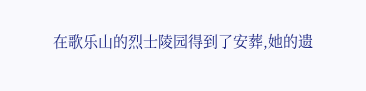在歌乐山的烈士陵园得到了安葬,她的遗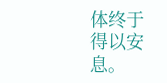体终于得以安息。